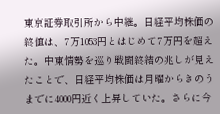東京証券取引所から中継。日経平均株価の終値は、7万1053円とはじめて7万円を超えた。中東情勢を巡り戦闘終結の兆しが見えたことで、日経平均株価は月曜からきのうまでに4000円近く上昇していた。さらに今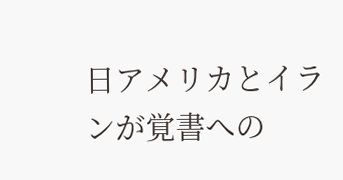日アメリカとイランが覚書への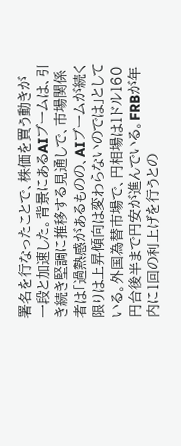署名を行なったことで、株価を買う動きが一段と加速した。背景にあるAIブームは、引き続き堅調に推移する見通しで、市場関係者は「過熱感があるものの、AIブームが続く限りは上昇傾向は変わらないのでは」としている。外国為替市場で、円相場は1ドル160円台後半まで円安が進んでいる。FRBが年内に1回の利上げを行うとの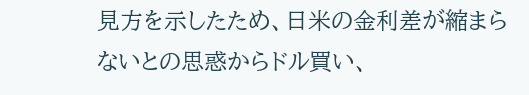見方を示したため、日米の金利差が縮まらないとの思惑からドル買い、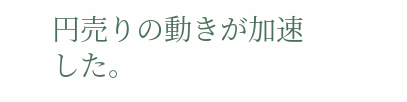円売りの動きが加速した。